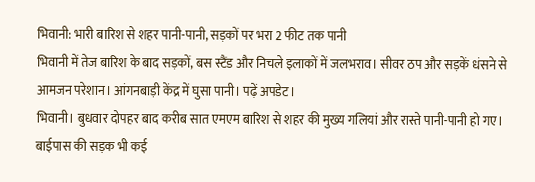भिवानी: भारी बारिश से शहर पानी-पानी, सड़कों पर भरा 2 फीट तक पानी
भिवानी में तेज बारिश के बाद सड़कों, बस स्टैंड और निचले इलाकों में जलभराव। सीवर ठप और सड़कें धंसने से आमजन परेशान। आंगनबाड़ी केंद्र में घुसा पानी। पढ़ें अपडेट।
भिवानी। बुधवार दोपहर बाद करीब सात एमएम बारिश से शहर की मुख्य गलियां और रास्ते पानी-पानी हो गए। बाईपास की सड़क भी कई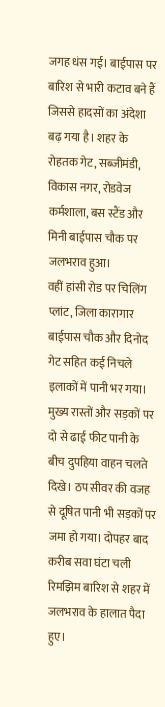जगह धंस गई। बाईपास पर बारिश से भारी कटाव बने हैं जिससे हादसों का अंदेशा बढ़ गया है। शहर के रोहतक गेट, सब्जीमंडी, विकास नगर, रोडवेज कर्मशाला, बस स्टैंड और मिनी बाईपास चौक पर जलभराव हुआ।
वहीं हांसी रोड पर चिलिंग प्लांट, जिला कारागार बाईपास चौक और दिनोद गेट सहित कई निचले इलाकों में पानी भर गया। मुख्य रास्तों और सड़कों पर दो से ढाई फीट पानी के बीच दुपहिया वाहन चलते दिखे। ठप सीवर की वजह से दूषित पानी भी सड़कों पर जमा हो गया। दोपहर बाद करीब सवा घंटा चली रिमझिम बारिश से शहर में जलभराव के हालात पैदा हुए।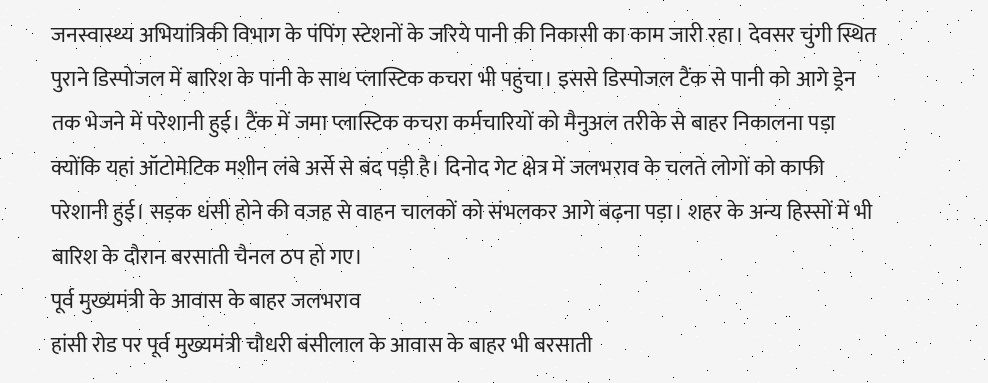जनस्वास्थ्य अभियांत्रिकी विभाग के पंपिंग स्टेशनों के जरिये पानी की निकासी का काम जारी रहा। देवसर चुंगी स्थित पुराने डिस्पोजल में बारिश के पानी के साथ प्लास्टिक कचरा भी पहुंचा। इससे डिस्पोजल टैंक से पानी को आगे ड्रेन तक भेजने में परेशानी हुई। टैंक में जमा प्लास्टिक कचरा कर्मचारियों को मैनुअल तरीके से बाहर निकालना पड़ा क्योंकि यहां ऑटोमेटिक मशीन लंबे अर्से से बंद पड़ी है। दिनोद गेट क्षेत्र में जलभराव के चलते लोगों को काफी परेशानी हुई। सड़क धंसी होने की वजह से वाहन चालकों को संभलकर आगे बढ़ना पड़ा। शहर के अन्य हिस्सों में भी बारिश के दौरान बरसाती चैनल ठप हो गए।
पूर्व मुख्यमंत्री के आवास के बाहर जलभराव
हांसी रोड पर पूर्व मुख्यमंत्री चौधरी बंसीलाल के आवास के बाहर भी बरसाती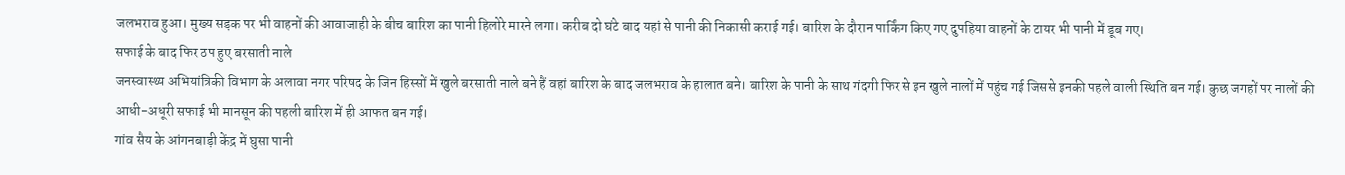जलभराव हुआ। मुख्य सड़क पर भी वाहनों की आवाजाही के बीच बारिश का पानी हिलोरे मारने लगा। करीब दो घंटे बाद यहां से पानी की निकासी कराई गई। बारिश के दौरान पार्किंग किए गए दुपहिया वाहनों के टायर भी पानी में डूब गए।
सफाई के बाद फिर ठप हुए बरसाती नाले
जनस्वास्थ्य अभियांत्रिकी विभाग के अलावा नगर परिषद के जिन हिस्सों में खुले बरसाती नाले बने हैं वहां बारिश के बाद जलभराव के हालात बने। बारिश के पानी के साथ गंदगी फिर से इन खुले नालों में पहुंच गई जिससे इनकी पहले वाली स्थिति बन गई। कुछ जगहों पर नालों की आधी-अधूरी सफाई भी मानसून की पहली बारिश में ही आफत बन गई।
गांव सैय के आंगनबाड़ी केंद्र में घुसा पानी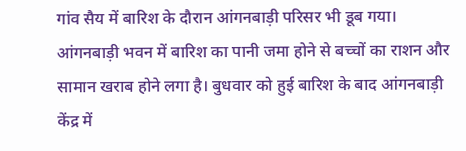गांव सैय में बारिश के दौरान आंगनबाड़ी परिसर भी डूब गया। आंगनबाड़ी भवन में बारिश का पानी जमा होने से बच्चों का राशन और सामान खराब होने लगा है। बुधवार को हुई बारिश के बाद आंगनबाड़ी केंद्र में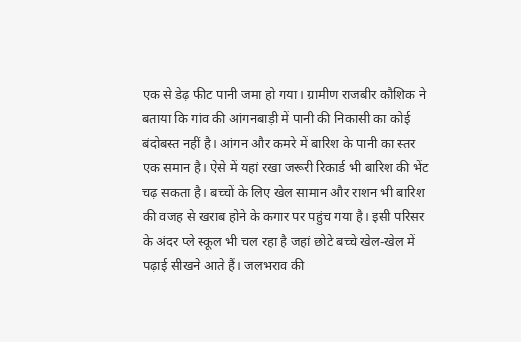एक से डेढ़ फीट पानी जमा हो गया। ग्रामीण राजबीर कौशिक ने बताया कि गांव की आंगनबाड़ी में पानी की निकासी का कोई बंदोबस्त नहीं है। आंगन और कमरे में बारिश के पानी का स्तर एक समान है। ऐसे में यहां रखा जरूरी रिकार्ड भी बारिश की भेंट चढ़ सकता है। बच्चों के लिए खेल सामान और राशन भी बारिश की वजह से खराब होने के कगार पर पहुंच गया है। इसी परिसर के अंदर प्ले स्कूल भी चल रहा है जहां छोटे बच्चे खेल-खेल में पढ़ाई सीखने आते हैं। जलभराव की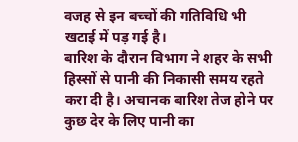वजह से इन बच्चों की गतिविधि भी खटाई में पड़ गई है।
बारिश के दौरान विभाग ने शहर के सभी हिस्सों से पानी की निकासी समय रहते करा दी है। अचानक बारिश तेज होने पर कुछ देर के लिए पानी का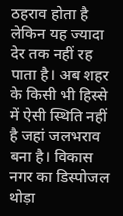ठहराव होता है लेकिन यह ज्यादा देर तक नहीं रह पाता है। अब शहर के किसी भी हिस्से में ऐसी स्थिति नहीं है जहां जलभराव बना है। विकास नगर का डिस्पोजल थोड़ा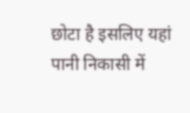छोटा है इसलिए यहां पानी निकासी में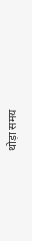थोड़ा समय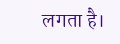लगता है।